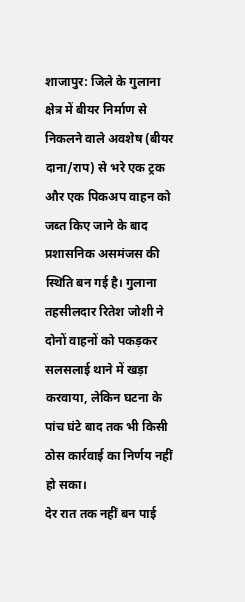शाजापुर: जिले के गुलाना क्षेत्र में बीयर निर्माण से निकलने वाले अवशेष (बीयर दाना/राप) से भरे एक ट्रक और एक पिकअप वाहन को जब्त किए जाने के बाद प्रशासनिक असमंजस की स्थिति बन गई है। गुलाना तहसीलदार रितेश जोशी ने दोनों वाहनों को पकड़कर सलसलाई थाने में खड़ा करवाया, लेकिन घटना के पांच घंटे बाद तक भी किसी ठोस कार्रवाई का निर्णय नहीं हो सका।
देर रात तक नहीं बन पाई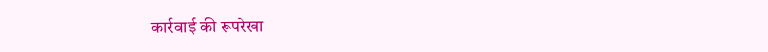कार्रवाई की रूपरेखा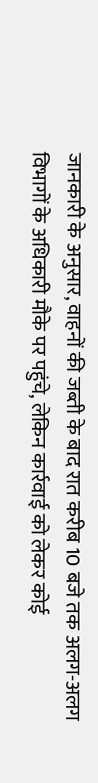जानकारी के अनुसार, वाहनों की जब्ती के बाद रात करीब 10 बजे तक अलग-अलग विभागों के अधिकारी मौके पर पहुंचे, लेकिन कार्रवाई को लेकर कोई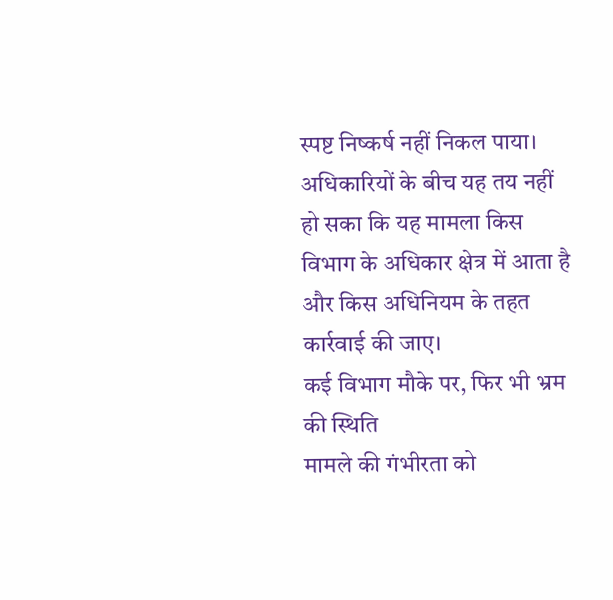स्पष्ट निष्कर्ष नहीं निकल पाया। अधिकारियों के बीच यह तय नहीं हो सका कि यह मामला किस विभाग के अधिकार क्षेत्र में आता है और किस अधिनियम के तहत कार्रवाई की जाए।
कई विभाग मौके पर, फिर भी भ्रम की स्थिति
मामले की गंभीरता को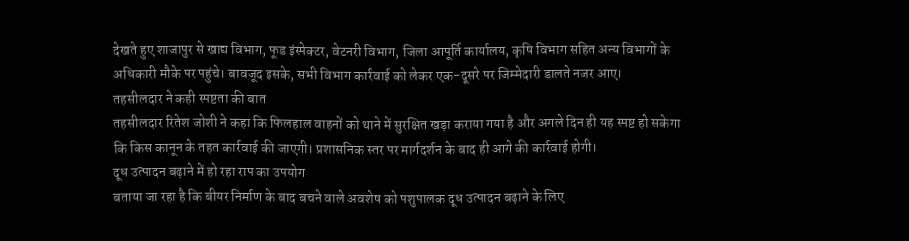देखते हुए शाजापुर से खाद्य विभाग, फूड इंस्पेक्टर, वेटनरी विभाग, जिला आपूर्ति कार्यालय, कृषि विभाग सहित अन्य विभागों के अधिकारी मौके पर पहुंचे। बावजूद इसके, सभी विभाग कार्रवाई को लेकर एक-दूसरे पर जिम्मेदारी डालते नजर आए।
तहसीलदार ने कही स्पष्टता की बात
तहसीलदार रितेश जोशी ने कहा कि फिलहाल वाहनों को थाने में सुरक्षित खड़ा कराया गया है और अगले दिन ही यह स्पष्ट हो सकेगा कि किस कानून के तहत कार्रवाई की जाएगी। प्रशासनिक स्तर पर मार्गदर्शन के बाद ही आगे की कार्रवाई होगी।
दूध उत्पादन बढ़ाने में हो रहा राप का उपयोग
बताया जा रहा है कि बीयर निर्माण के बाद बचने वाले अवशेष को पशुपालक दूध उत्पादन बढ़ाने के लिए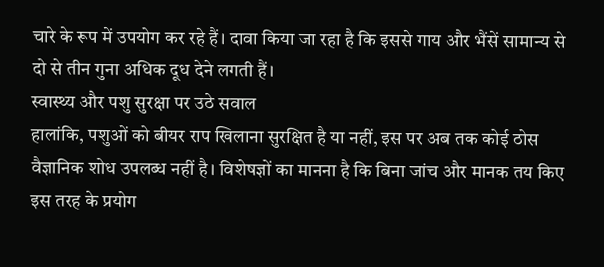चारे के रूप में उपयोग कर रहे हैं। दावा किया जा रहा है कि इससे गाय और भैंसें सामान्य से दो से तीन गुना अधिक दूध देने लगती हैं।
स्वास्थ्य और पशु सुरक्षा पर उठे सवाल
हालांकि, पशुओं को बीयर राप खिलाना सुरक्षित है या नहीं, इस पर अब तक कोई ठोस वैज्ञानिक शोध उपलब्ध नहीं है। विशेषज्ञों का मानना है कि बिना जांच और मानक तय किए इस तरह के प्रयोग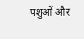पशुओं और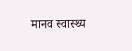मानव स्वास्थ्य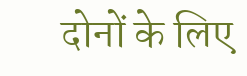दोनों के लिए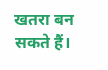खतरा बन सकते हैं।